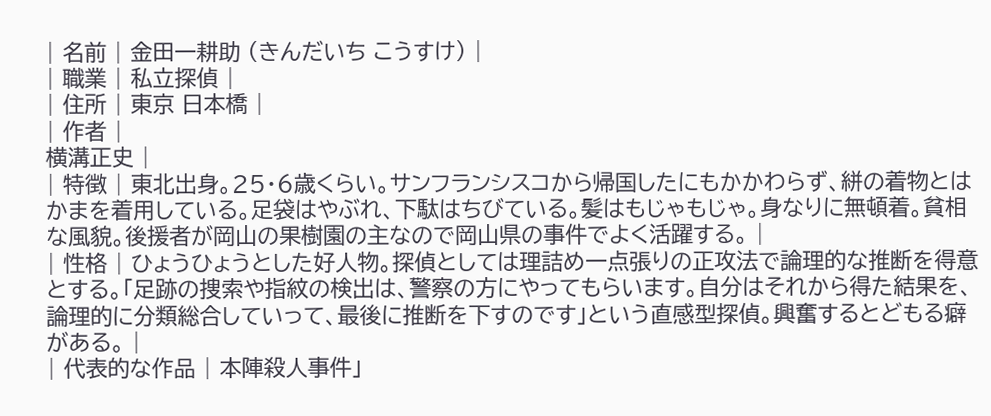| 名前 | 金田一耕助 (きんだいち こうすけ) |
| 職業 | 私立探偵 |
| 住所 | 東京 日本橋 |
| 作者 |
横溝正史 |
| 特徴 | 東北出身。25・6歳くらい。サンフランシスコから帰国したにもかかわらず、絣の着物とはかまを着用している。足袋はやぶれ、下駄はちびている。髪はもじゃもじゃ。身なりに無頓着。貧相な風貌。後援者が岡山の果樹園の主なので岡山県の事件でよく活躍する。 |
| 性格 | ひょうひょうとした好人物。探偵としては理詰め一点張りの正攻法で論理的な推断を得意とする。「足跡の捜索や指紋の検出は、警察の方にやってもらいます。自分はそれから得た結果を、論理的に分類総合していって、最後に推断を下すのです」という直感型探偵。興奮するとどもる癖がある。 |
| 代表的な作品 | 本陣殺人事件」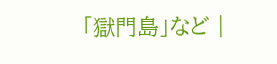「獄門島」など |